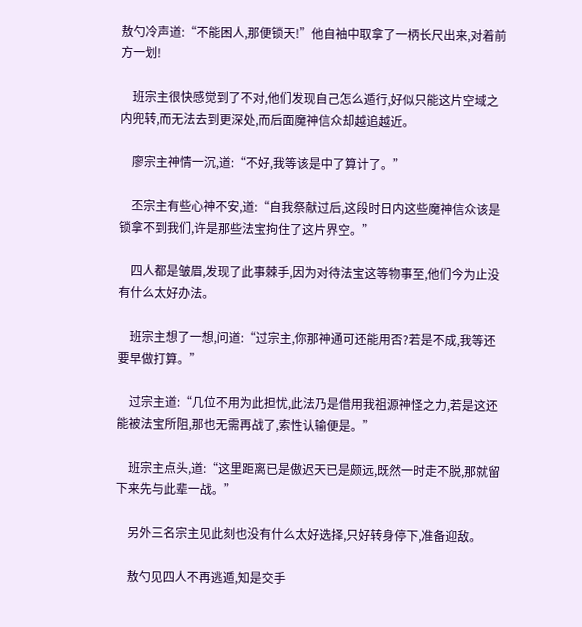敖勺冷声道:“不能困人,那便锁天!”他自袖中取拿了一柄长尺出来,对着前方一划!

    班宗主很快感觉到了不对,他们发现自己怎么遁行,好似只能这片空域之内兜转,而无法去到更深处,而后面魔神信众却越追越近。

    廖宗主神情一沉,道:“不好,我等该是中了算计了。”

    丕宗主有些心神不安,道:“自我祭献过后,这段时日内这些魔神信众该是锁拿不到我们,许是那些法宝拘住了这片界空。”

    四人都是皱眉,发现了此事棘手,因为对待法宝这等物事至,他们今为止没有什么太好办法。

    班宗主想了一想,问道:“过宗主,你那神通可还能用否?若是不成,我等还要早做打算。”

    过宗主道:“几位不用为此担忧,此法乃是借用我祖源神怪之力,若是这还能被法宝所阻,那也无需再战了,索性认输便是。”

    班宗主点头,道:“这里距离已是傲迟天已是颇远,既然一时走不脱,那就留下来先与此辈一战。”

    另外三名宗主见此刻也没有什么太好选择,只好转身停下,准备迎敌。

    敖勺见四人不再逃遁,知是交手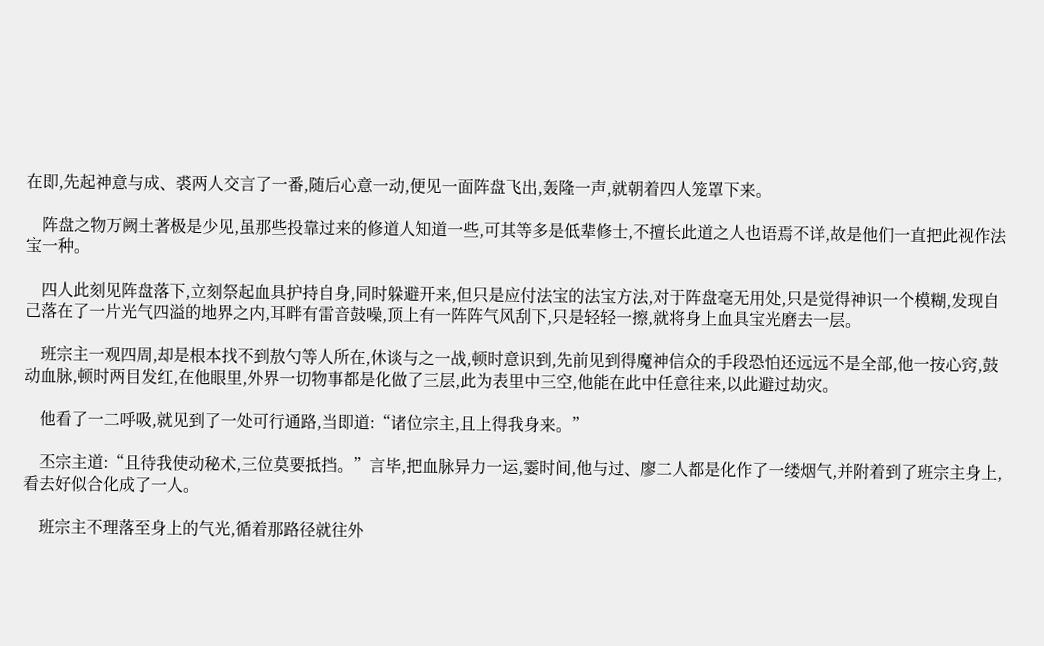在即,先起神意与成、裘两人交言了一番,随后心意一动,便见一面阵盘飞出,轰隆一声,就朝着四人笼罩下来。

    阵盘之物万阙土著极是少见,虽那些投靠过来的修道人知道一些,可其等多是低辈修士,不擅长此道之人也语焉不详,故是他们一直把此视作法宝一种。

    四人此刻见阵盘落下,立刻祭起血具护持自身,同时躲避开来,但只是应付法宝的法宝方法,对于阵盘毫无用处,只是觉得神识一个模糊,发现自己落在了一片光气四溢的地界之内,耳畔有雷音鼓噪,顶上有一阵阵气风刮下,只是轻轻一擦,就将身上血具宝光磨去一层。

    班宗主一观四周,却是根本找不到敖勺等人所在,休谈与之一战,顿时意识到,先前见到得魔神信众的手段恐怕还远远不是全部,他一按心窍,鼓动血脉,顿时两目发红,在他眼里,外界一切物事都是化做了三层,此为表里中三空,他能在此中任意往来,以此避过劫灾。

    他看了一二呼吸,就见到了一处可行通路,当即道:“诸位宗主,且上得我身来。”

    丕宗主道:“且待我使动秘术,三位莫要抵挡。”言毕,把血脉异力一运,霎时间,他与过、廖二人都是化作了一缕烟气,并附着到了班宗主身上,看去好似合化成了一人。

    班宗主不理落至身上的气光,循着那路径就往外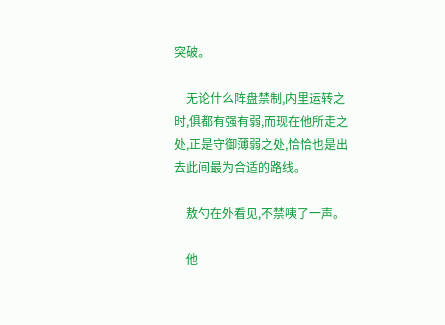突破。

    无论什么阵盘禁制,内里运转之时,俱都有强有弱,而现在他所走之处,正是守御薄弱之处,恰恰也是出去此间最为合适的路线。

    敖勺在外看见,不禁咦了一声。

    他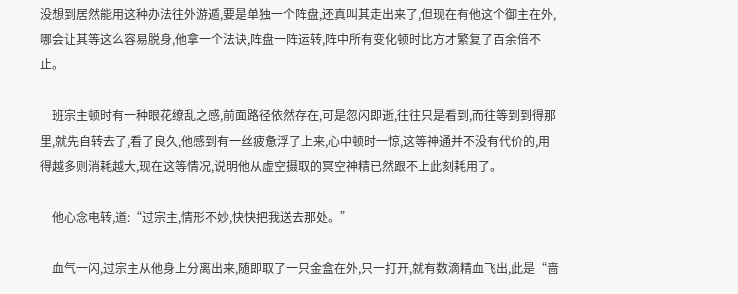没想到居然能用这种办法往外游遁,要是单独一个阵盘,还真叫其走出来了,但现在有他这个御主在外,哪会让其等这么容易脱身,他拿一个法诀,阵盘一阵运转,阵中所有变化顿时比方才繁复了百余倍不止。

    班宗主顿时有一种眼花缭乱之感,前面路径依然存在,可是忽闪即逝,往往只是看到,而往等到到得那里,就先自转去了,看了良久,他感到有一丝疲惫浮了上来,心中顿时一惊,这等神通并不没有代价的,用得越多则消耗越大,现在这等情况,说明他从虚空摄取的冥空神精已然跟不上此刻耗用了。

    他心念电转,道:“过宗主,情形不妙,快快把我送去那处。”

    血气一闪,过宗主从他身上分离出来,随即取了一只金盒在外,只一打开,就有数滴精血飞出,此是“啬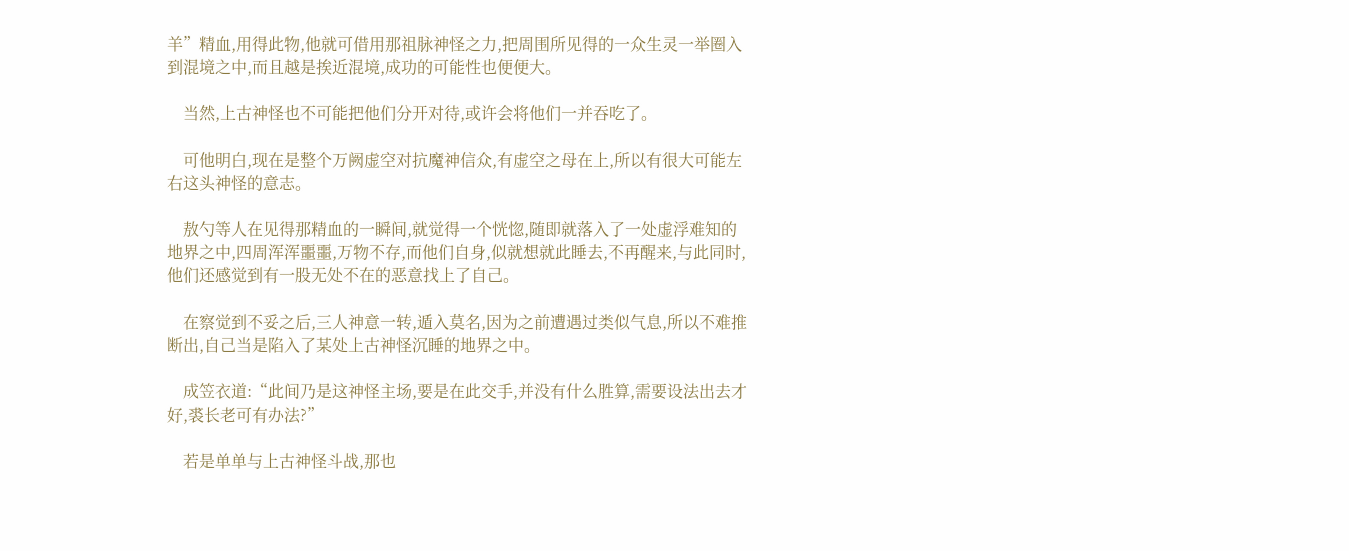羊”精血,用得此物,他就可借用那祖脉神怪之力,把周围所见得的一众生灵一举圈入到混境之中,而且越是挨近混境,成功的可能性也便便大。

    当然,上古神怪也不可能把他们分开对待,或许会将他们一并吞吃了。

    可他明白,现在是整个万阙虚空对抗魔神信众,有虚空之母在上,所以有很大可能左右这头神怪的意志。

    敖勺等人在见得那精血的一瞬间,就觉得一个恍惚,随即就落入了一处虚浮难知的地界之中,四周浑浑噩噩,万物不存,而他们自身,似就想就此睡去,不再醒来,与此同时,他们还感觉到有一股无处不在的恶意找上了自己。

    在察觉到不妥之后,三人神意一转,遁入莫名,因为之前遭遇过类似气息,所以不难推断出,自己当是陷入了某处上古神怪沉睡的地界之中。

    成笠衣道:“此间乃是这神怪主场,要是在此交手,并没有什么胜算,需要设法出去才好,裘长老可有办法?”

    若是单单与上古神怪斗战,那也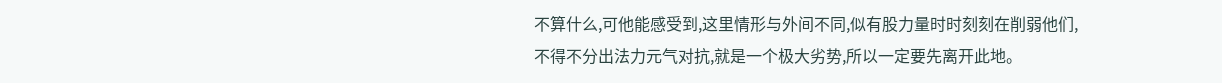不算什么,可他能感受到,这里情形与外间不同,似有股力量时时刻刻在削弱他们,不得不分出法力元气对抗,就是一个极大劣势,所以一定要先离开此地。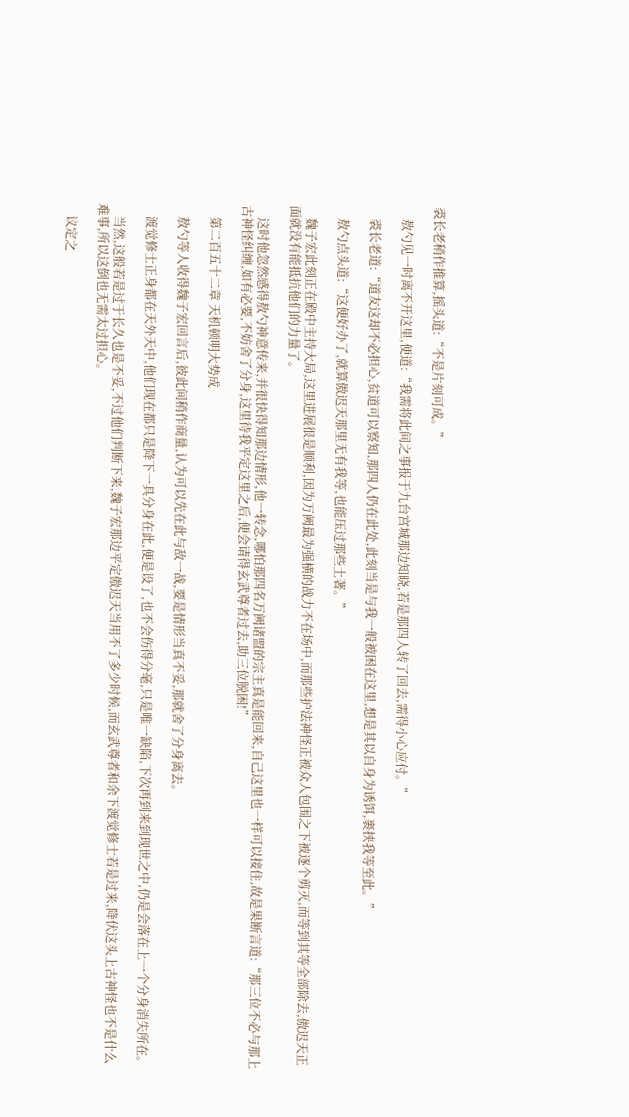裘长老稍作推算,摇头道:“不是片刻可成。”

    敖勺见一时离不开这里,便道:“我需将此间之事报于九台宫城那边知晓,若是那四人转了回去,需得小心应付。”

    裘长老道:“道友这却不必担心,贫道可以察知,那四人仍在此处,此刻当是与我一般被困在这里,想是其以自身为诱饵,裹挟我等至此。”

    敖勺点头道:“这便好办了,就算傲迟天那里无有我等,也能压过那些土著。”

    魏子宏此刻正在殿中主持大局,这里进展很是顺利,因为万阙最为强横的战力不在场中,而那些护法神怪正被众人包围之下被逐个剪灭,而等到其等全部除去,傲迟天正面就没有能抵抗他们的力量了。

    这时他忽然感得敖勺神意传来,并很快得知那边情形,他一转念,哪怕那四名万阙诸盟的宗主真是能回来,自己这里也一样可以接住,故是果断言道:“那三位不必与那上古神怪纠缠,如有必要,不妨舍了分身,这里待我平定这里之后,便会请得玄武尊者过去,助三位脱困!”

    第二百五十二章 天机顿明大势成

    敖勺等人收得魏子宏回言后,彼此间稍作商量,认为可以先在此与敌一战,要是情形当真不妥,那就舍了分身离去。

    渡觉修士正身都在天外天中,他们现在都只是降下一具分身在此,便是设了,也不会伤得分毫,只是唯一缺陷,下次再到来到现世之中,仍是会落在上一个分身消失所在。

    当然,这般若是过于长久也是不妥,不过他们判断下来,魏子宏那边平定傲迟天当用不了多少时候,而玄武尊者和余下渡觉修士若是过来,降伏这头上古神怪也不是什么难事,所以这倒也无需太过担心。

    议定之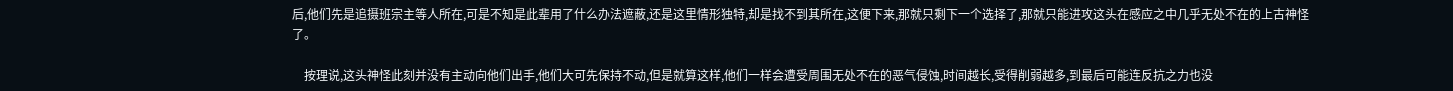后,他们先是追摄班宗主等人所在,可是不知是此辈用了什么办法遮蔽,还是这里情形独特,却是找不到其所在,这便下来,那就只剩下一个选择了,那就只能进攻这头在感应之中几乎无处不在的上古神怪了。

    按理说,这头神怪此刻并没有主动向他们出手,他们大可先保持不动,但是就算这样,他们一样会遭受周围无处不在的恶气侵蚀,时间越长,受得削弱越多,到最后可能连反抗之力也没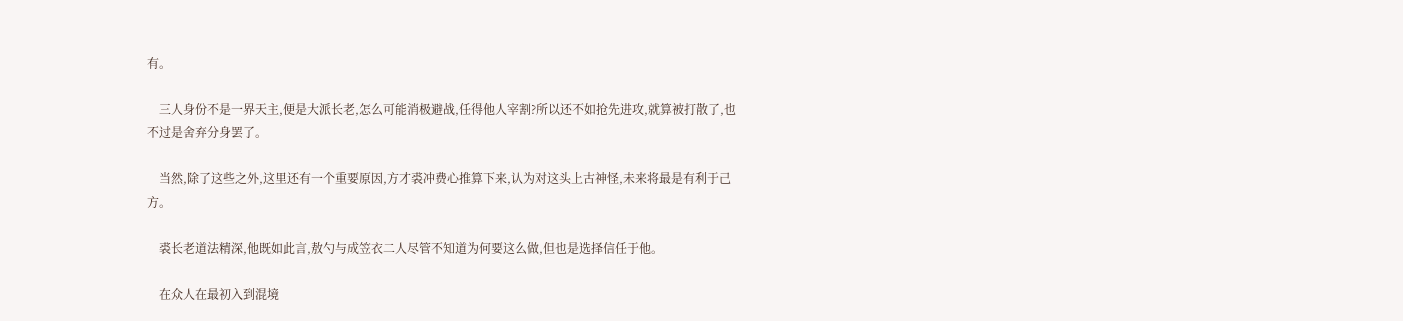有。

    三人身份不是一界天主,便是大派长老,怎么可能消极避战,任得他人宰割?所以还不如抢先进攻,就算被打散了,也不过是舍弃分身罢了。

    当然,除了这些之外,这里还有一个重要原因,方才裘冲费心推算下来,认为对这头上古神怪,未来将最是有利于己方。

    裘长老道法精深,他既如此言,敖勺与成笠衣二人尽管不知道为何要这么做,但也是选择信任于他。

    在众人在最初入到混境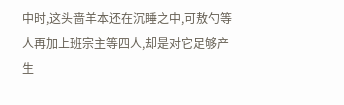中时,这头啬羊本还在沉睡之中,可敖勺等人再加上班宗主等四人,却是对它足够产生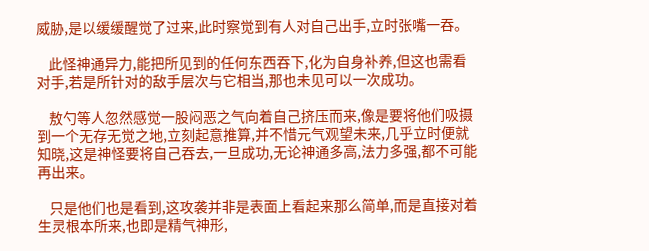威胁,是以缓缓醒觉了过来,此时察觉到有人对自己出手,立时张嘴一吞。

    此怪神通异力,能把所见到的任何东西吞下,化为自身补养,但这也需看对手,若是所针对的敌手层次与它相当,那也未见可以一次成功。

    敖勺等人忽然感觉一股闷恶之气向着自己挤压而来,像是要将他们吸摄到一个无存无觉之地,立刻起意推算,并不惜元气观望未来,几乎立时便就知晓,这是神怪要将自己吞去,一旦成功,无论神通多高,法力多强,都不可能再出来。

    只是他们也是看到,这攻袭并非是表面上看起来那么简单,而是直接对着生灵根本所来,也即是精气神形,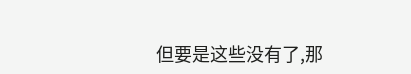但要是这些没有了,那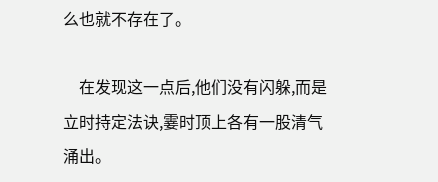么也就不存在了。

    在发现这一点后,他们没有闪躲,而是立时持定法诀,霎时顶上各有一股清气涌出。